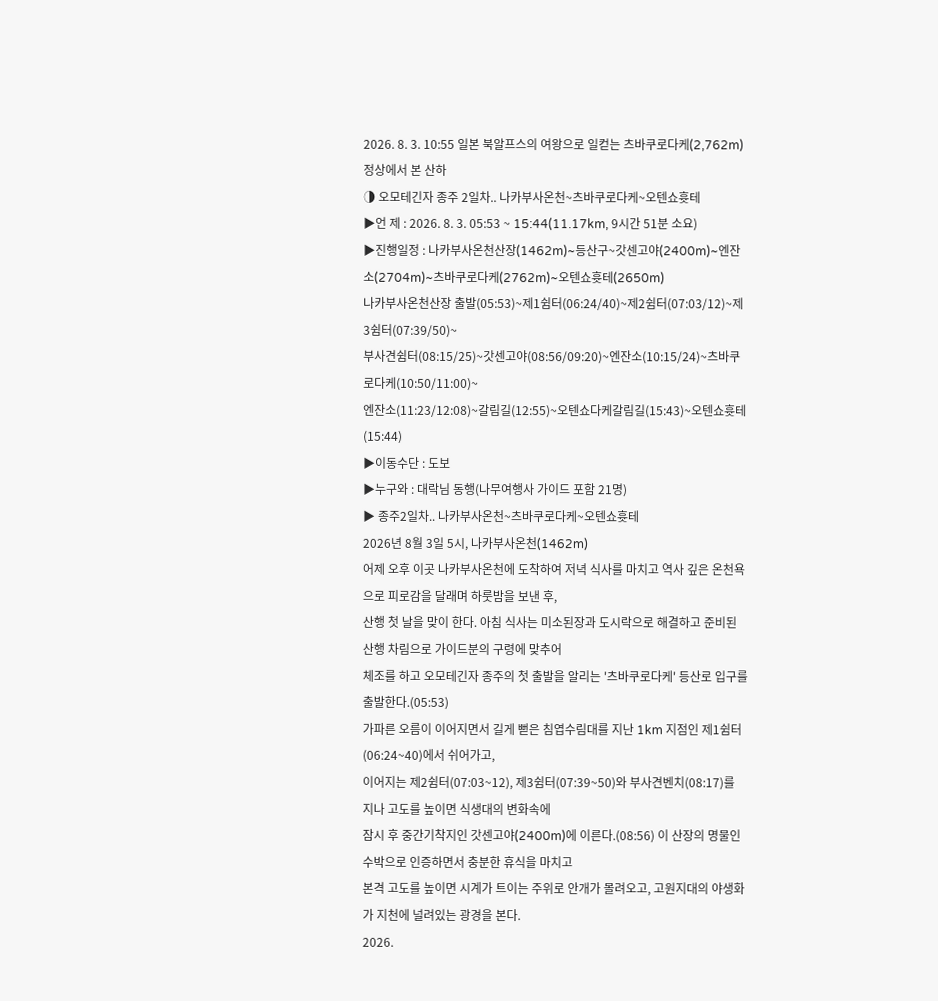2026. 8. 3. 10:55 일본 북알프스의 여왕으로 일컫는 츠바쿠로다케(2,762m) 정상에서 본 산하
◑ 오모테긴자 종주 2일차.. 나카부사온천~츠바쿠로다케~오텐쇼흇테
▶언 제 : 2026. 8. 3. 05:53 ~ 15:44(11.17km, 9시간 51분 소요)
▶진행일정 : 나카부사온천산장(1462m)~등산구~갓센고야(2400m)~엔잔소(2704m)~츠바쿠로다케(2762m)~오텐쇼흇테(2650m)
나카부사온천산장 출발(05:53)~제1쉼터(06:24/40)~제2쉼터(07:03/12)~제3쉼터(07:39/50)~
부사견쉼터(08:15/25)~갓센고야(08:56/09:20)~엔잔소(10:15/24)~츠바쿠로다케(10:50/11:00)~
엔잔소(11:23/12:08)~갈림길(12:55)~오텐쇼다케갈림길(15:43)~오텐쇼흇테(15:44)
▶이동수단 : 도보
▶누구와 : 대락님 동행(나무여행사 가이드 포함 21명)
▶ 종주2일차.. 나카부사온천~츠바쿠로다케~오텐쇼흇테
2026년 8월 3일 5시, 나카부사온천(1462m)
어제 오후 이곳 나카부사온천에 도착하여 저녁 식사를 마치고 역사 깊은 온천욕으로 피로감을 달래며 하룻밤을 보낸 후,
산행 첫 날을 맞이 한다. 아침 식사는 미소된장과 도시락으로 해결하고 준비된 산행 차림으로 가이드분의 구령에 맞추어
체조를 하고 오모테긴자 종주의 첫 출발을 알리는 '츠바쿠로다케' 등산로 입구를 출발한다.(05:53)
가파른 오름이 이어지면서 길게 뻗은 침엽수림대를 지난 1km 지점인 제1쉼터(06:24~40)에서 쉬어가고,
이어지는 제2쉼터(07:03~12), 제3쉼터(07:39~50)와 부사견벤치(08:17)를 지나 고도를 높이면 식생대의 변화속에
잠시 후 중간기착지인 갓센고야(2400m)에 이른다.(08:56) 이 산장의 명물인 수박으로 인증하면서 충분한 휴식을 마치고
본격 고도를 높이면 시계가 트이는 주위로 안개가 몰려오고, 고원지대의 야생화가 지천에 널려있는 광경을 본다.
2026.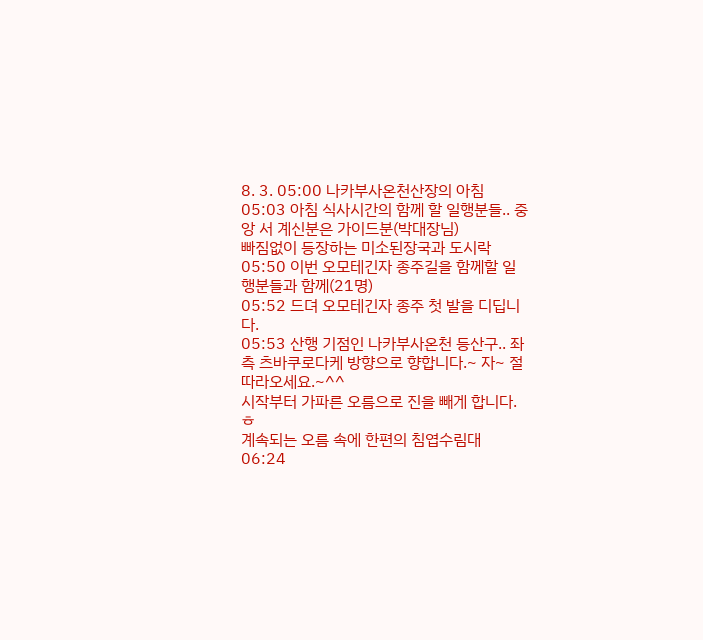8. 3. 05:00 나카부사온천산장의 아침
05:03 아침 식사시간의 함께 할 일행분들.. 중앙 서 계신분은 가이드분(박대장님)
빠짐없이 등장하는 미소된장국과 도시락
05:50 이번 오모테긴자 종주길을 함께할 일행분들과 함께(21명)
05:52 드뎌 오모테긴자 종주 첫 발을 디딥니다.
05:53 산행 기점인 나카부사온천 등산구.. 좌측 츠바쿠로다케 방향으로 향합니다.~ 자~ 절 따라오세요.~^^
시작부터 가파른 오름으로 진을 빼게 합니다. ㅎ
계속되는 오름 속에 한편의 침엽수림대
06:24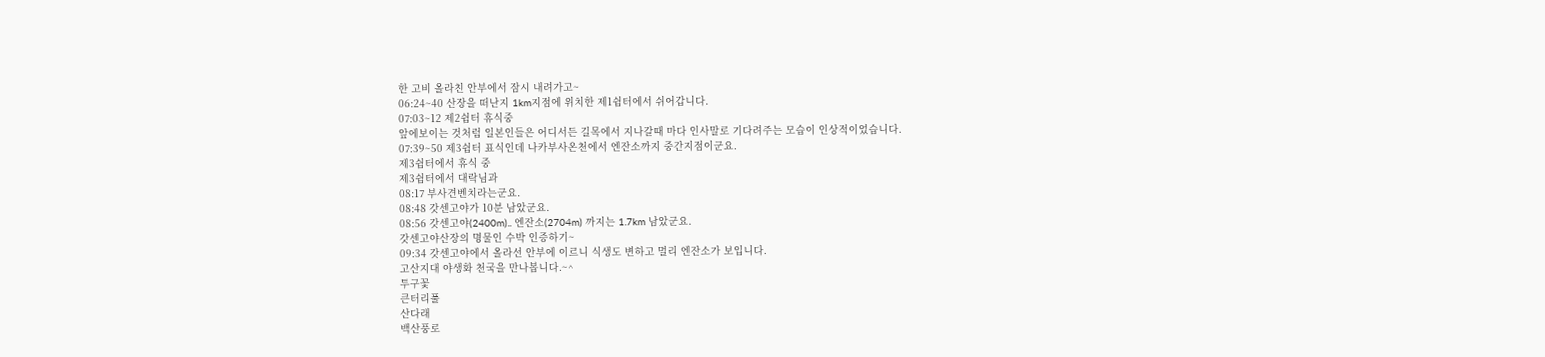한 고비 올라친 안부에서 잠시 내려가고~
06:24~40 산장을 떠난지 1km지점에 위치한 제1쉼터에서 쉬어갑니다.
07:03~12 제2쉼터 휴식중
앞에보이는 것처럼 일본인들은 어디서든 길목에서 지나갈때 마다 인사말로 기다려주는 모습이 인상적이었습니다.
07:39~50 제3쉼터 표식인데 나카부사온천에서 엔잔소까지 중간지점이군요.
제3쉼터에서 휴식 중
제3쉼터에서 대락님과
08:17 부사견벤치라는군요.
08:48 갓센고야가 10분 남았군요.
08:56 갓센고야(2400m).. 엔잔소(2704m) 까지는 1.7km 남았군요.
갓센고야산장의 명물인 수박 인증하기~
09:34 갓센고야에서 올라선 안부에 이르니 식생도 변하고 멀리 엔잔소가 보입니다.
고산지대 야생화 천국을 만나봅니다.~^
투구꽃
큰터리풀
산다래
백산풍로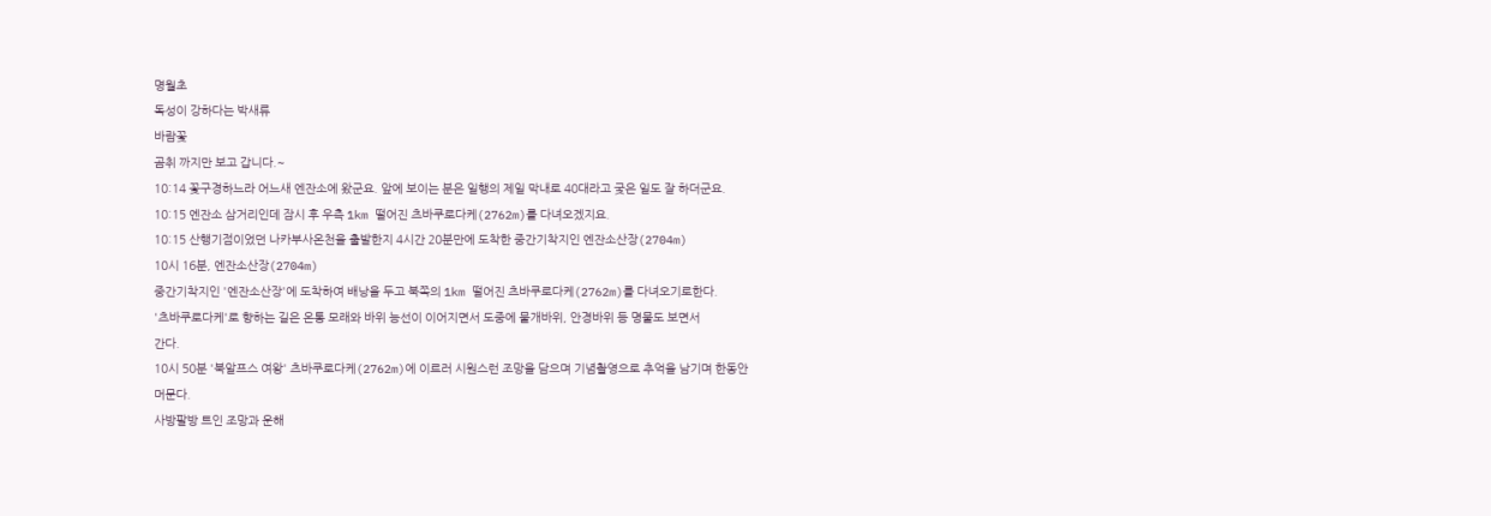명월초
독성이 강하다는 박새류
바람꽃
곰취 까지만 보고 갑니다.~
10:14 꽃구경하느라 어느새 엔잔소에 왔군요. 앞에 보이는 분은 일행의 제일 막내로 40대라고 궂은 일도 잘 하더군요.
10:15 엔잔소 삼거리인데 잠시 후 우측 1km 떨어진 츠바쿠로다케(2762m)를 다녀오겠지요.
10:15 산행기점이었던 나카부사온천을 출발한지 4시간 20분만에 도착한 중간기착지인 엔잔소산장(2704m)
10시 16분, 엔잔소산장(2704m)
중간기착지인 '엔잔소산장'에 도착하여 배낭을 두고 북쪽의 1km 떨어진 츠바쿠로다케(2762m)를 다녀오기로한다.
'츠바쿠로다케'로 향하는 길은 온통 모래와 바위 능선이 이어지면서 도중에 물개바위, 안경바위 등 명물도 보면서
간다.
10시 50분 '북알프스 여왕' 츠바쿠로다케(2762m)에 이르러 시원스런 조망을 담으며 기념촬영으로 추억을 남기며 한동안 머문다.
사방팔방 트인 조망과 운해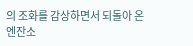의 조화를 감상하면서 되돌아 온 엔잔소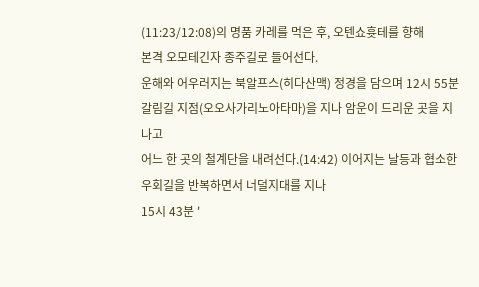(11:23/12:08)의 명품 카레를 먹은 후, 오텐쇼흇테를 향해
본격 오모테긴자 종주길로 들어선다.
운해와 어우러지는 북알프스(히다산맥) 정경을 담으며 12시 55분 갈림길 지점(오오사가리노아타마)을 지나 암운이 드리운 곳을 지나고
어느 한 곳의 철계단을 내려선다.(14:42) 이어지는 날등과 협소한 우회길을 반복하면서 너덜지대를 지나
15시 43분 '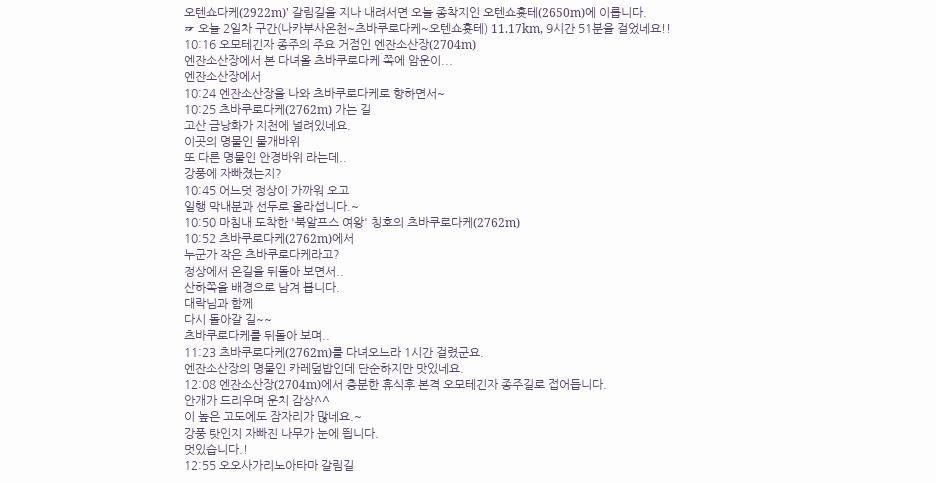오텐쇼다케(2922m)' 갈림길을 지나 내려서면 오늘 종착지인 오텐쇼흇테(2650m)에 이릅니다.
☞ 오늘 2일차 구간(나카부사온천~츠바쿠로다케~오텐쇼흇테) 11.17km, 9시간 51분을 걸었네요!!
10:16 오모테긴자 종주의 주요 거점인 엔잔소산장(2704m)
엔잔소산장에서 본 다녀올 츠바쿠로다케 쪽에 암운이...
엔잔소산장에서
10:24 엔잔소산장을 나와 츠바쿠로다케로 향하면서~
10:25 츠바쿠로다케(2762m) 가는 길
고산 금낭화가 지천에 널려있네요.
이곳의 명물인 물개바위
또 다른 명물인 안경바위 라는데..
강풍에 자빠졌는지?
10:45 어느덧 정상이 가까워 오고
일행 막내분과 선두로 올라섭니다.~
10:50 마침내 도착한 '북알프스 여왕' 칭호의 츠바쿠로다케(2762m)
10:52 츠바쿠로다케(2762m)에서
누군가 작은 츠바쿠로다케라고?
정상에서 온길을 뒤돌아 보면서..
산하쪽을 배경으로 남겨 봅니다.
대락님과 함께
다시 돌아갈 길~~
츠바쿠로다케를 뒤돌아 보며..
11:23 츠바쿠로다케(2762m)를 다녀오느라 1시간 걸렸군요.
엔잔소산장의 명물인 카레덮밥인데 단순하지만 맛있네요.
12:08 엔잔소산장(2704m)에서 충분한 휴식후 본격 오모테긴자 종주길로 접어듭니다.
안개가 드리우며 운치 감상^^
이 높은 고도에도 잠자리가 많네요.~
강풍 탓인지 자빠진 나무가 눈에 띕니다.
멋있습니다.!
12:55 오오사가리노아타마 갈림길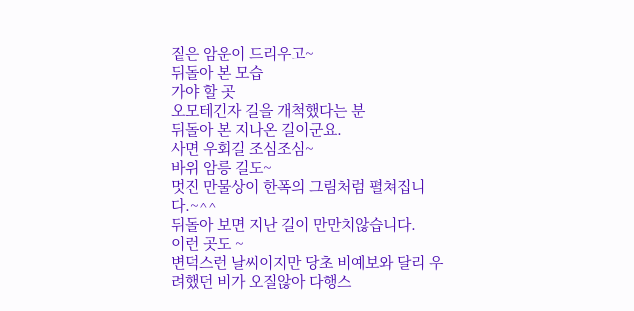짙은 암운이 드리우고~
뒤돌아 본 모습
가야 할 곳
오모테긴자 길을 개척했다는 분
뒤돌아 본 지나온 길이군요.
사면 우회길 조심조심~
바위 암릉 길도~
멋진 만물상이 한폭의 그림처럼 펼쳐집니다.~^^
뒤돌아 보면 지난 길이 만만치않습니다.
이런 곳도 ~
변덕스런 날씨이지만 당초 비예보와 달리 우려했던 비가 오질않아 다행스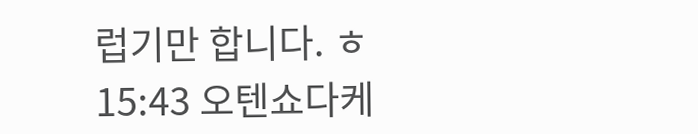럽기만 합니다. ㅎ
15:43 오텐쇼다케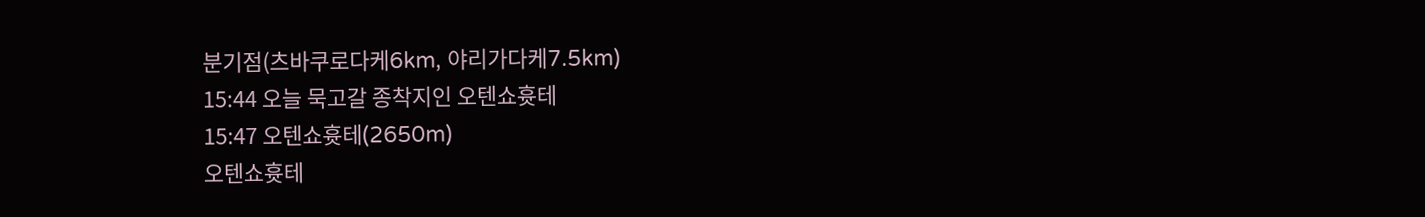분기점(츠바쿠로다케6km, 야리가다케7.5km)
15:44 오늘 묵고갈 종착지인 오텐쇼흇테
15:47 오텐쇼흇테(2650m)
오텐쇼흇테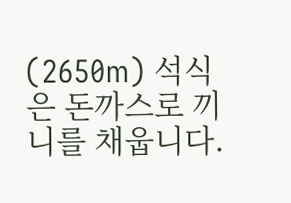(2650m) 석식은 돈까스로 끼니를 채웁니다.